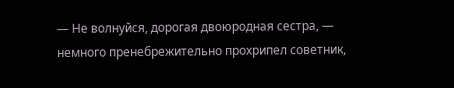— Не волнуйся, дорогая двоюродная сестра, — немного пренебрежительно прохрипел советник,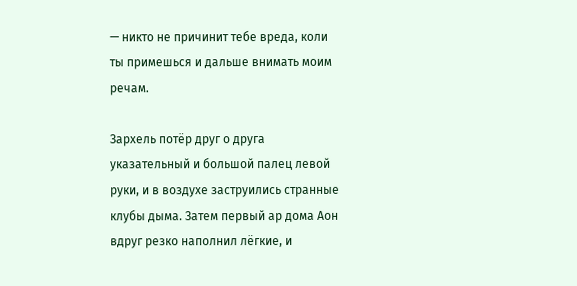— никто не причинит тебе вреда, коли ты примешься и дальше внимать моим речам.

Зархель потёр друг о друга указательный и большой палец левой руки, и в воздухе заструились странные клубы дыма. Затем первый ар дома Аон вдруг резко наполнил лёгкие, и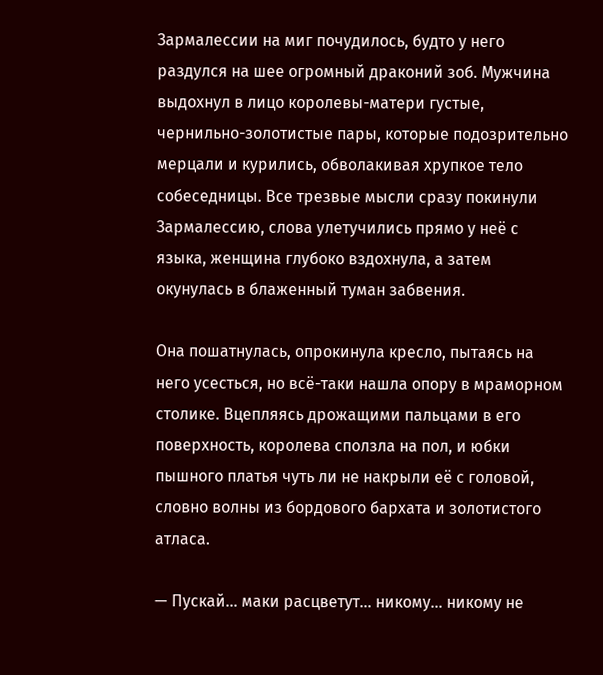Зармалессии на миг почудилось, будто у него раздулся на шее огромный драконий зоб. Мужчина выдохнул в лицо королевы-матери густые, чернильно-золотистые пары, которые подозрительно мерцали и курились, обволакивая хрупкое тело собеседницы. Все трезвые мысли сразу покинули Зармалессию, слова улетучились прямо у неё с языка, женщина глубоко вздохнула, а затем окунулась в блаженный туман забвения.

Она пошатнулась, опрокинула кресло, пытаясь на него усесться, но всё-таки нашла опору в мраморном столике. Вцепляясь дрожащими пальцами в его поверхность, королева сползла на пол, и юбки пышного платья чуть ли не накрыли её с головой, словно волны из бордового бархата и золотистого атласа.

— Пускай… маки расцветут… никому… никому не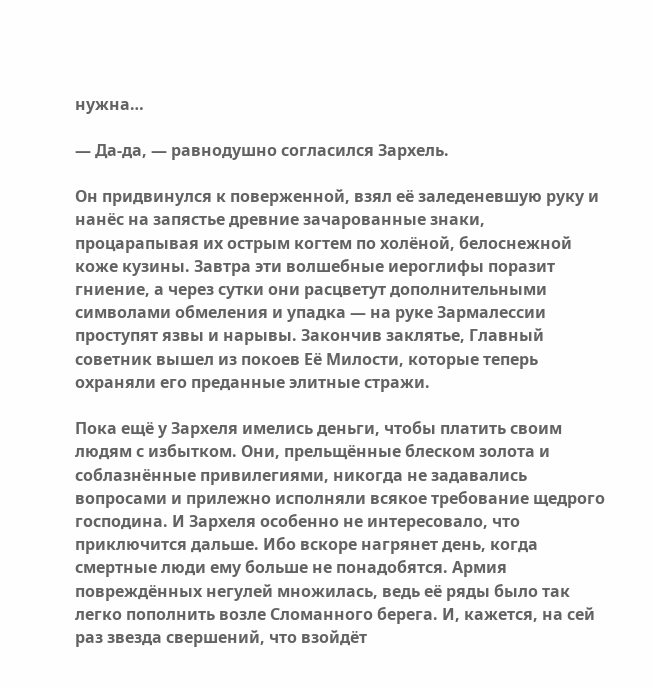нужна…

— Да-да, — равнодушно согласился Зархель.

Он придвинулся к поверженной, взял её заледеневшую руку и нанёс на запястье древние зачарованные знаки, процарапывая их острым когтем по холёной, белоснежной коже кузины. Завтра эти волшебные иероглифы поразит гниение, а через сутки они расцветут дополнительными символами обмеления и упадка — на руке Зармалессии проступят язвы и нарывы. Закончив заклятье, Главный советник вышел из покоев Её Милости, которые теперь охраняли его преданные элитные стражи.

Пока ещё у Зархеля имелись деньги, чтобы платить своим людям с избытком. Они, прельщённые блеском золота и соблазнённые привилегиями, никогда не задавались вопросами и прилежно исполняли всякое требование щедрого господина. И Зархеля особенно не интересовало, что приключится дальше. Ибо вскоре нагрянет день, когда смертные люди ему больше не понадобятся. Армия повреждённых негулей множилась, ведь её ряды было так легко пополнить возле Сломанного берега. И, кажется, на сей раз звезда свершений, что взойдёт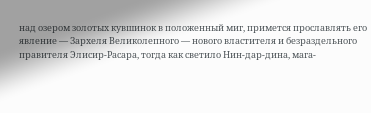над озером золотых кувшинок в положенный миг, примется прославлять его явление — Зархеля Великолепного — нового властителя и безраздельного правителя Элисир-Расара, тогда как светило Нин-дар-дина, мага-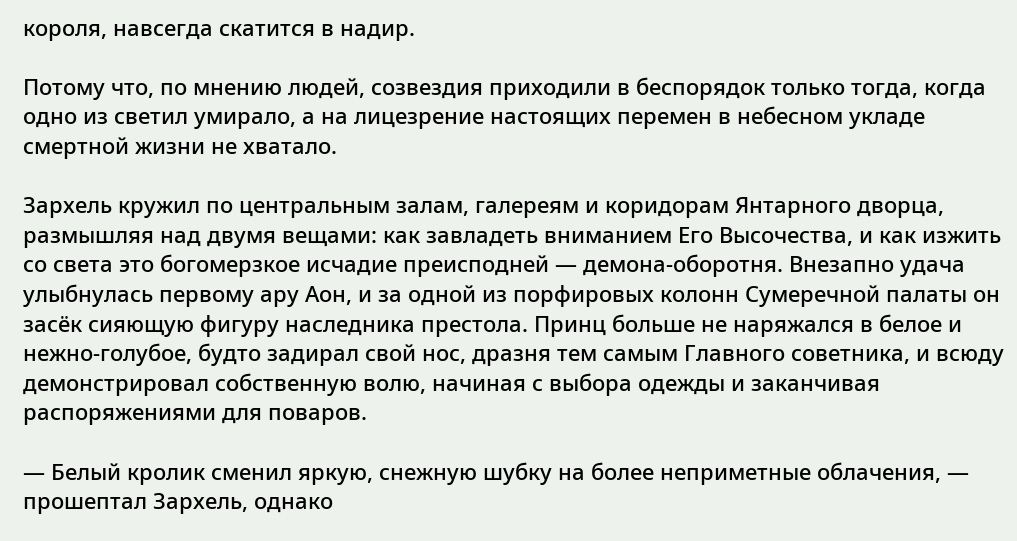короля, навсегда скатится в надир.

Потому что, по мнению людей, созвездия приходили в беспорядок только тогда, когда одно из светил умирало, а на лицезрение настоящих перемен в небесном укладе смертной жизни не хватало.

Зархель кружил по центральным залам, галереям и коридорам Янтарного дворца, размышляя над двумя вещами: как завладеть вниманием Его Высочества, и как изжить со света это богомерзкое исчадие преисподней — демона-оборотня. Внезапно удача улыбнулась первому ару Аон, и за одной из порфировых колонн Сумеречной палаты он засёк сияющую фигуру наследника престола. Принц больше не наряжался в белое и нежно-голубое, будто задирал свой нос, дразня тем самым Главного советника, и всюду демонстрировал собственную волю, начиная с выбора одежды и заканчивая распоряжениями для поваров.

— Белый кролик сменил яркую, снежную шубку на более неприметные облачения, — прошептал Зархель, однако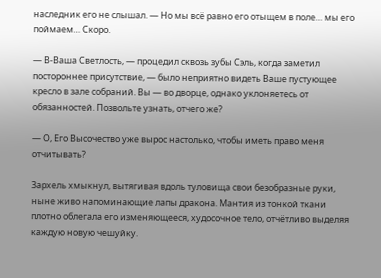наследник его не слышал. — Но мы всё равно его отыщем в поле… мы его поймаем… Скоро.

— В-Ваша Светлость, — процедил сквозь зубы Сэль, когда заметил постороннее присутствие, — было неприятно видеть Ваше пустующее кресло в зале собраний. Вы — во дворце, однако уклоняетесь от обязанностей. Позвольте узнать, отчего же?

— О, Его Высочество уже вырос настолько, чтобы иметь право меня отчитывать?

Зархель хмыкнул, вытягивая вдоль туловища свои безобразные руки, ныне живо напоминающие лапы дракона. Мантия из тонкой ткани плотно облегала его изменяющееся, худосочное тело, отчётливо выделяя каждую новую чешуйку.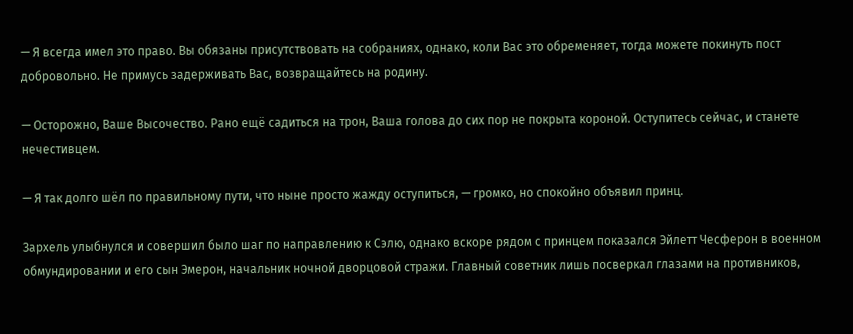— Я всегда имел это право. Вы обязаны присутствовать на собраниях, однако, коли Вас это обременяет, тогда можете покинуть пост добровольно. Не примусь задерживать Вас, возвращайтесь на родину.

— Осторожно, Ваше Высочество. Рано ещё садиться на трон, Ваша голова до сих пор не покрыта короной. Оступитесь сейчас, и станете нечестивцем.

— Я так долго шёл по правильному пути, что ныне просто жажду оступиться, — громко, но спокойно объявил принц.

Зархель улыбнулся и совершил было шаг по направлению к Сэлю, однако вскоре рядом с принцем показался Эйлетт Чесферон в военном обмундировании и его сын Эмерон, начальник ночной дворцовой стражи. Главный советник лишь посверкал глазами на противников,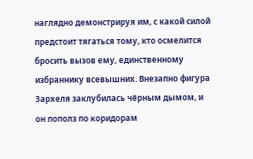наглядно демонстрируя им, с какой силой предстоит тягаться тому, кто осмелится бросить вызов ему, единственному избраннику всевышних. Внезапно фигура Зархеля заклубилась чёрным дымом, и он пополз по коридорам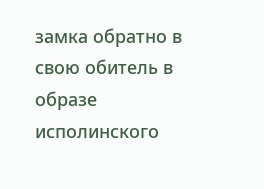замка обратно в свою обитель в образе исполинского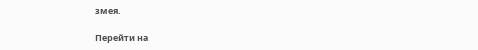змея.

Перейти на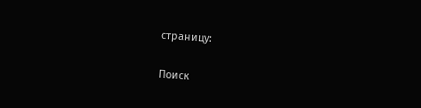страницу:

Поиск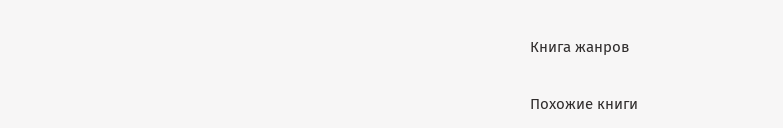Книга жанров

Похожие книги